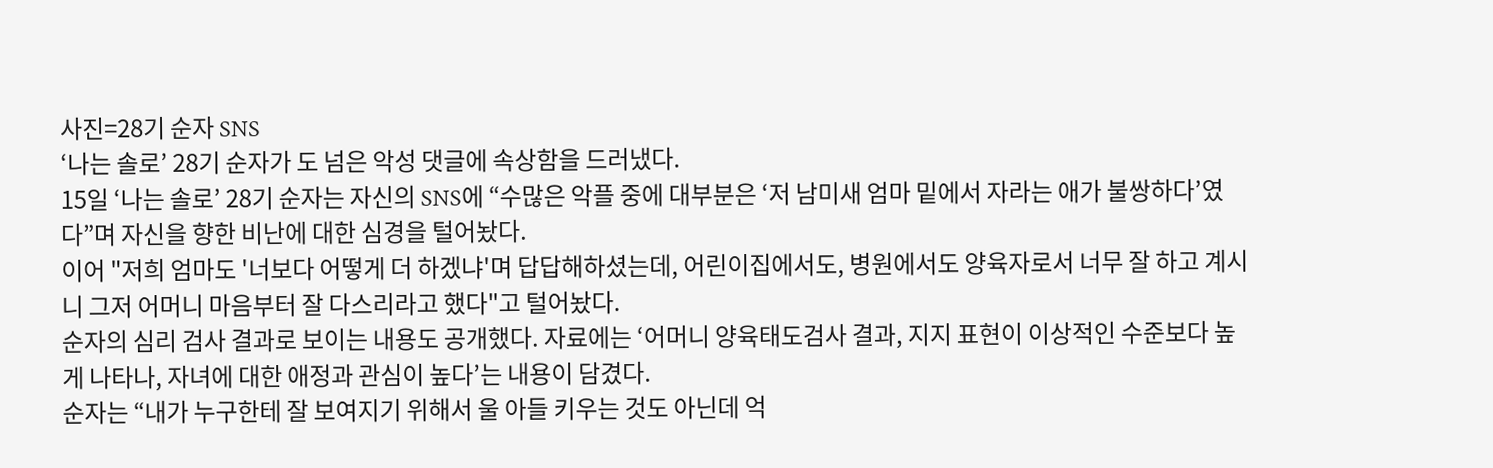사진=28기 순자 SNS
‘나는 솔로’ 28기 순자가 도 넘은 악성 댓글에 속상함을 드러냈다.
15일 ‘나는 솔로’ 28기 순자는 자신의 SNS에 “수많은 악플 중에 대부분은 ‘저 남미새 엄마 밑에서 자라는 애가 불쌍하다’였다”며 자신을 향한 비난에 대한 심경을 털어놨다.
이어 "저희 엄마도 '너보다 어떻게 더 하겠냐'며 답답해하셨는데, 어린이집에서도, 병원에서도 양육자로서 너무 잘 하고 계시니 그저 어머니 마음부터 잘 다스리라고 했다"고 털어놨다.
순자의 심리 검사 결과로 보이는 내용도 공개했다. 자료에는 ‘어머니 양육태도검사 결과, 지지 표현이 이상적인 수준보다 높게 나타나, 자녀에 대한 애정과 관심이 높다’는 내용이 담겼다.
순자는 “내가 누구한테 잘 보여지기 위해서 울 아들 키우는 것도 아닌데 억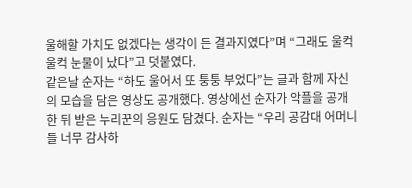울해할 가치도 없겠다는 생각이 든 결과지였다”며 “그래도 울컥 울컥 눈물이 났다”고 덧붙였다.
같은날 순자는 “하도 울어서 또 퉁퉁 부었다”는 글과 함께 자신의 모습을 담은 영상도 공개했다. 영상에선 순자가 악플을 공개한 뒤 받은 누리꾼의 응원도 담겼다. 순자는 “우리 공감대 어머니들 너무 감사하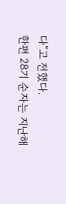다”고 전했다.
한편 28기 순자는 지난해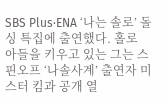SBS Plus·ENA ‘나는 솔로’ 돌싱 특집에 출연했다. 홀로 아들을 키우고 있는 그는 스핀오프 ‘나솔사계’ 출연자 미스터 킴과 공개 열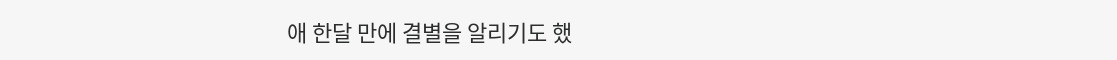애 한달 만에 결별을 알리기도 했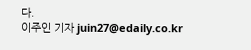다.
이주인 기자 juin27@edaily.co.kr